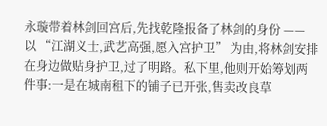永璇带着林剑回宫后,先找乾隆报备了林剑的身份 —— 以 “江湖义士,武艺高强,愿入宫护卫” 为由,将林剑安排在身边做贴身护卫,过了明路。私下里,他则开始筹划两件事:一是在城南租下的铺子已开张,售卖改良草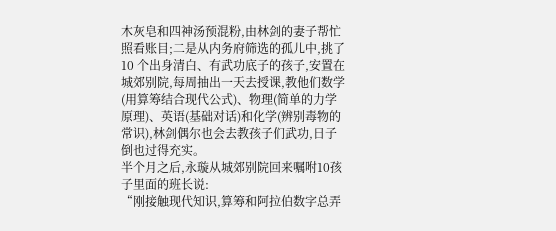木灰皂和四神汤预混粉,由林剑的妻子帮忙照看账目;二是从内务府筛选的孤儿中,挑了 10 个出身清白、有武功底子的孩子,安置在城郊别院,每周抽出一天去授课,教他们数学(用算筹结合现代公式)、物理(简单的力学原理)、英语(基础对话)和化学(辨别毒物的常识),林剑偶尔也会去教孩子们武功,日子倒也过得充实。
半个月之后,永璇从城郊别院回来嘱咐10孩子里面的班长说:
“刚接触现代知识,算筹和阿拉伯数字总弄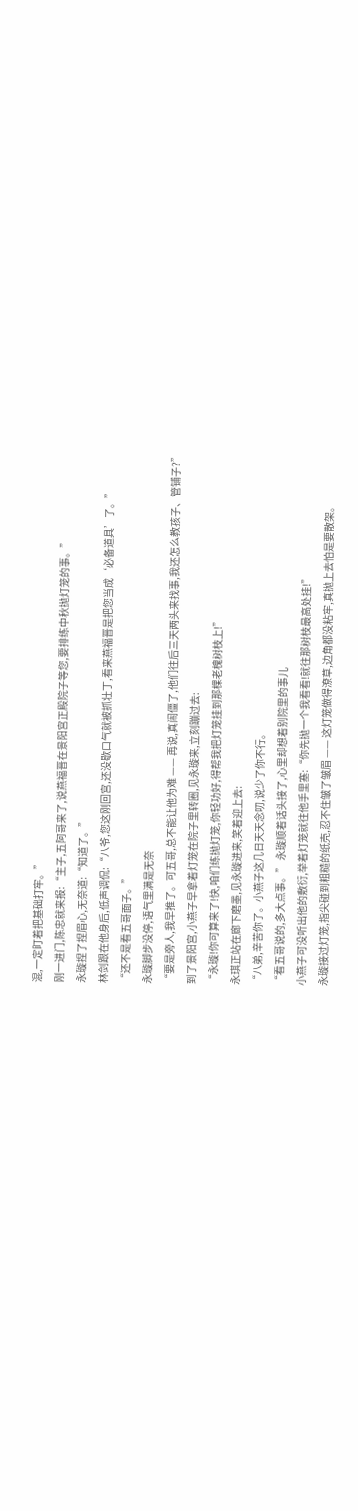混,一定盯着把基础打牢。”
刚一进门,陈忠就来报:“主子,五阿哥来了,说燕福晋在景阳宫正殿院子等您,要排练中秋抛灯笼的事。”
永璇捏了捏眉心,无奈道:“知道了。”
林剑跟在他身后,低声调侃:“八爷,您这刚回宫,还没歇口气就被抓壮丁,看来燕福晋是把您当成‘必备道具’了。”
“还不是看五哥面子。”
永璇脚步没停,语气里满是无奈
“要是旁人,我早推了。可五哥,总不能让他为难 —— 再说,真闹僵了,他们往后三天两头来找事,我还怎么教孩子、管铺子?”
到了景阳宫,小燕子早拿着灯笼在院子里转圈,见永璇来,立刻蹦过去:
“永璇!你可算来了!快,咱们练抛灯笼,你轻功好,得帮我把灯笼挂到那棵老槐树枝上!”
永琪正站在廊下磨墨,见永璇进来,笑着迎上去:
“八弟,辛苦你了。小燕子这几日天天念叨,说少了你不行。
“看五哥说的,多大点事。” 永璇顺着话头接了,心里却想着别院里的事儿
小燕子可没听出他的敷衍,举着灯笼就往他手里塞:“你先抛一个我看看!就往那树枝最高处挂!”
永璇接过灯笼,指尖碰到粗糙的纸壳,忍不住皱了皱眉 —— 这灯笼做得潦草,边角都没粘牢,真抛上去怕是要散架。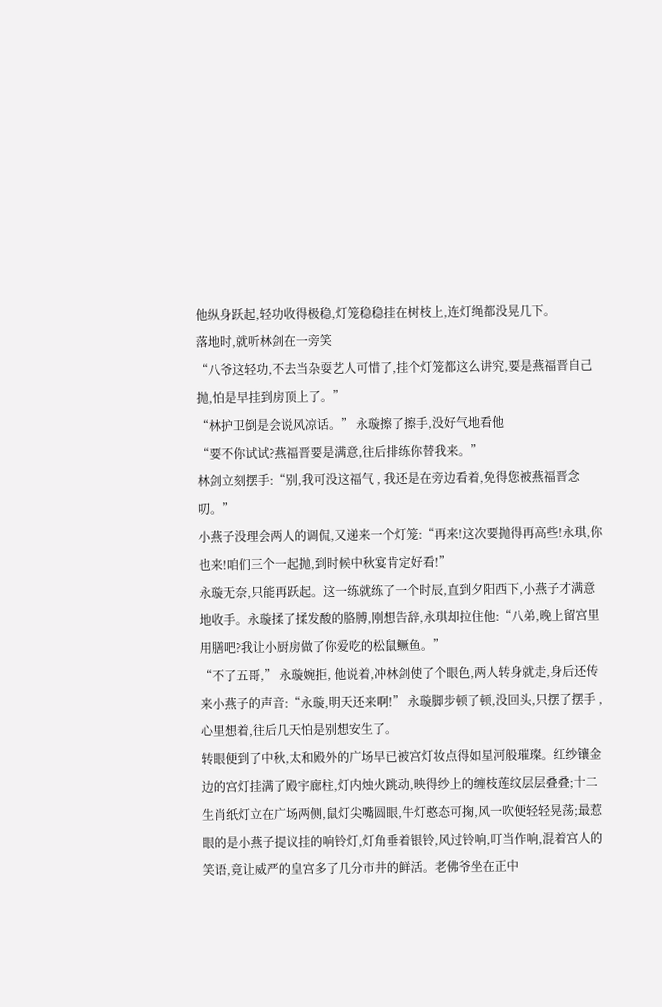他纵身跃起,轻功收得极稳,灯笼稳稳挂在树枝上,连灯绳都没晃几下。
落地时,就听林剑在一旁笑
“八爷这轻功,不去当杂耍艺人可惜了,挂个灯笼都这么讲究,要是燕福晋自己抛,怕是早挂到房顶上了。”
“林护卫倒是会说风凉话。” 永璇擦了擦手,没好气地看他
“要不你试试?燕福晋要是满意,往后排练你替我来。”
林剑立刻摆手:“别,我可没这福气 , 我还是在旁边看着,免得您被燕福晋念叨。”
小燕子没理会两人的调侃,又递来一个灯笼:“再来!这次要抛得再高些!永琪,你也来!咱们三个一起抛,到时候中秋宴肯定好看!”
永璇无奈,只能再跃起。这一练就练了一个时辰,直到夕阳西下,小燕子才满意地收手。永璇揉了揉发酸的胳膊,刚想告辞,永琪却拉住他:“八弟,晚上留宫里用膳吧?我让小厨房做了你爱吃的松鼠鳜鱼。”
“不了五哥,” 永璇婉拒, 他说着,冲林剑使了个眼色,两人转身就走,身后还传来小燕子的声音:“永璇,明天还来啊!” 永璇脚步顿了顿,没回头,只摆了摆手 , 心里想着,往后几天怕是别想安生了。
转眼便到了中秋,太和殿外的广场早已被宫灯妆点得如星河般璀璨。红纱镶金边的宫灯挂满了殿宇廊柱,灯内烛火跳动,映得纱上的缠枝莲纹层层叠叠;十二生肖纸灯立在广场两侧,鼠灯尖嘴圆眼,牛灯憨态可掬,风一吹便轻轻晃荡;最惹眼的是小燕子提议挂的响铃灯,灯角垂着银铃,风过铃响,叮当作响,混着宫人的笑语,竟让威严的皇宫多了几分市井的鲜活。老佛爷坐在正中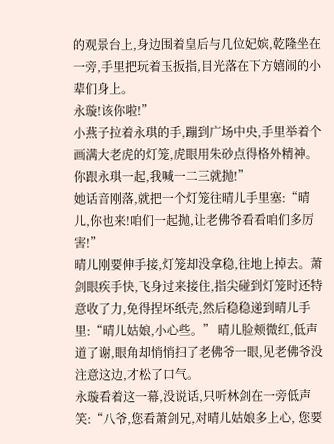的观景台上,身边围着皇后与几位妃嫔,乾隆坐在一旁,手里把玩着玉扳指,目光落在下方嬉闹的小辈们身上。
永璇!该你啦!”
小燕子拉着永琪的手,蹦到广场中央,手里举着个画满大老虎的灯笼,虎眼用朱砂点得格外精神。你跟永琪一起,我喊一二三就抛!”
她话音刚落,就把一个灯笼往晴儿手里塞:“晴儿,你也来!咱们一起抛,让老佛爷看看咱们多厉害!”
晴儿刚要伸手接,灯笼却没拿稳,往地上掉去。萧剑眼疾手快,飞身过来接住,指尖碰到灯笼时还特意收了力,免得捏坏纸壳,然后稳稳递到晴儿手里:“晴儿姑娘,小心些。” 晴儿脸颊微红,低声道了谢,眼角却悄悄扫了老佛爷一眼,见老佛爷没注意这边,才松了口气。
永璇看着这一幕,没说话,只听林剑在一旁低声笑:“八爷,您看萧剑兄,对晴儿姑娘多上心, 您要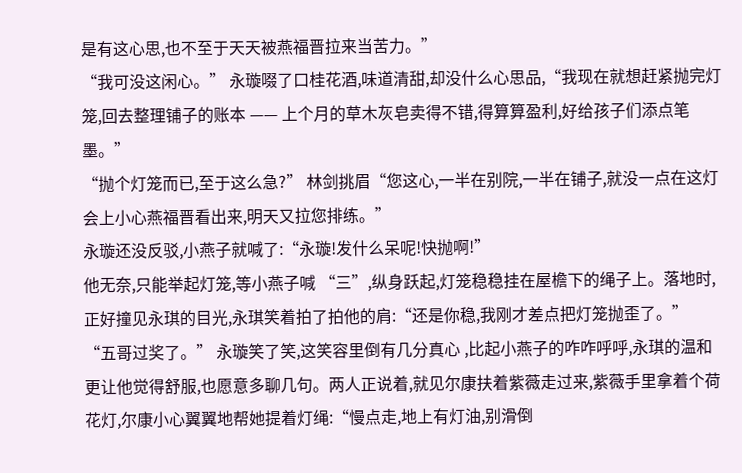是有这心思,也不至于天天被燕福晋拉来当苦力。”
“我可没这闲心。” 永璇啜了口桂花酒,味道清甜,却没什么心思品,“我现在就想赶紧抛完灯笼,回去整理铺子的账本 —— 上个月的草木灰皂卖得不错,得算算盈利,好给孩子们添点笔墨。”
“抛个灯笼而已,至于这么急?” 林剑挑眉“您这心,一半在别院,一半在铺子,就没一点在这灯会上小心燕福晋看出来,明天又拉您排练。”
永璇还没反驳,小燕子就喊了:“永璇!发什么呆呢!快抛啊!”
他无奈,只能举起灯笼,等小燕子喊 “三”,纵身跃起,灯笼稳稳挂在屋檐下的绳子上。落地时,正好撞见永琪的目光,永琪笑着拍了拍他的肩:“还是你稳,我刚才差点把灯笼抛歪了。”
“五哥过奖了。” 永璇笑了笑,这笑容里倒有几分真心 ,比起小燕子的咋咋呼呼,永琪的温和更让他觉得舒服,也愿意多聊几句。两人正说着,就见尔康扶着紫薇走过来,紫薇手里拿着个荷花灯,尔康小心翼翼地帮她提着灯绳:“慢点走,地上有灯油,别滑倒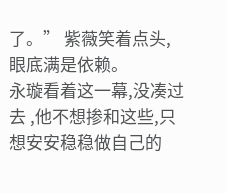了。” 紫薇笑着点头,眼底满是依赖。
永璇看着这一幕,没凑过去 ,他不想掺和这些,只想安安稳稳做自己的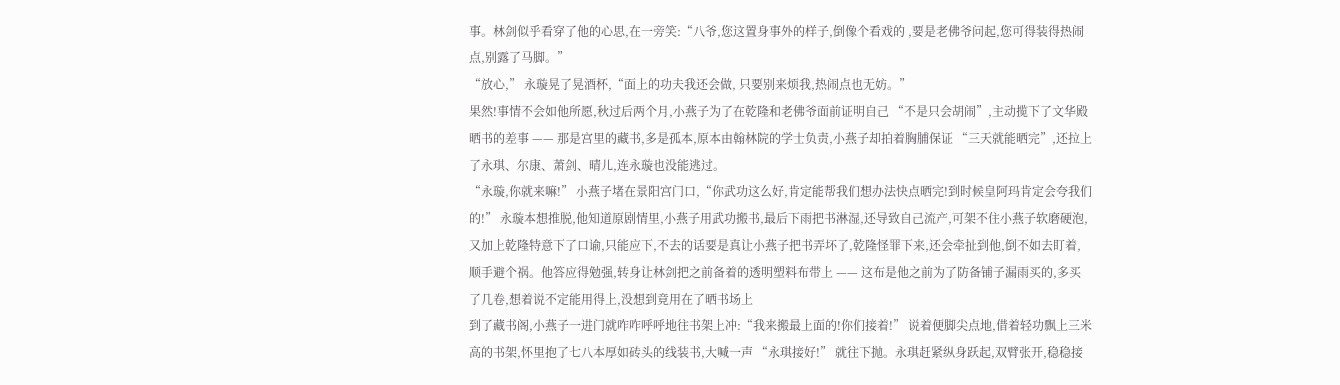事。林剑似乎看穿了他的心思,在一旁笑:“八爷,您这置身事外的样子,倒像个看戏的 ,要是老佛爷问起,您可得装得热闹点,别露了马脚。”
“放心,” 永璇晃了晃酒杯,“面上的功夫我还会做, 只要别来烦我,热闹点也无妨。”
果然!事情不会如他所愿,秋过后两个月,小燕子为了在乾隆和老佛爷面前证明自己 “不是只会胡闹”,主动揽下了文华殿晒书的差事 —— 那是宫里的藏书,多是孤本,原本由翰林院的学士负责,小燕子却拍着胸脯保证 “三天就能晒完”,还拉上了永琪、尔康、萧剑、晴儿,连永璇也没能逃过。
“永璇,你就来嘛!” 小燕子堵在景阳宫门口,“你武功这么好,肯定能帮我们想办法快点晒完!到时候皇阿玛肯定会夸我们的!” 永璇本想推脱,他知道原剧情里,小燕子用武功搬书,最后下雨把书淋湿,还导致自己流产,可架不住小燕子软磨硬泡,又加上乾隆特意下了口谕,只能应下,不去的话要是真让小燕子把书弄坏了,乾隆怪罪下来,还会牵扯到他,倒不如去盯着,顺手避个祸。他答应得勉强,转身让林剑把之前备着的透明塑料布带上 —— 这布是他之前为了防备铺子漏雨买的,多买了几卷,想着说不定能用得上,没想到竟用在了晒书场上
到了藏书阁,小燕子一进门就咋咋呼呼地往书架上冲:“我来搬最上面的!你们接着!” 说着便脚尖点地,借着轻功飘上三米高的书架,怀里抱了七八本厚如砖头的线装书,大喊一声 “永琪接好!” 就往下抛。永琪赶紧纵身跃起,双臂张开,稳稳接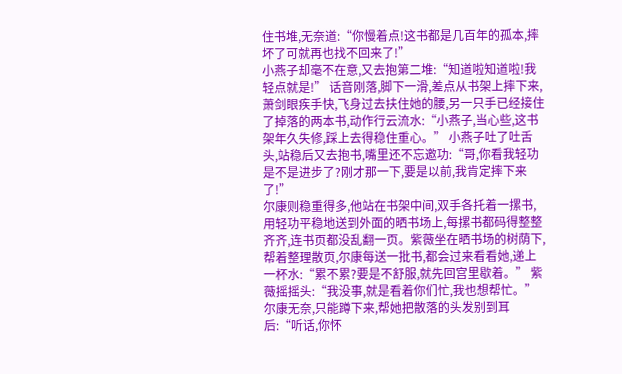住书堆,无奈道:“你慢着点!这书都是几百年的孤本,摔坏了可就再也找不回来了!”
小燕子却毫不在意,又去抱第二堆:“知道啦知道啦!我轻点就是!” 话音刚落,脚下一滑,差点从书架上摔下来,萧剑眼疾手快,飞身过去扶住她的腰,另一只手已经接住了掉落的两本书,动作行云流水:“小燕子,当心些,这书架年久失修,踩上去得稳住重心。” 小燕子吐了吐舌头,站稳后又去抱书,嘴里还不忘邀功:“哥,你看我轻功是不是进步了?刚才那一下,要是以前,我肯定摔下来了!”
尔康则稳重得多,他站在书架中间,双手各托着一摞书,用轻功平稳地送到外面的晒书场上,每摞书都码得整整齐齐,连书页都没乱翻一页。紫薇坐在晒书场的树荫下,帮着整理散页,尔康每送一批书,都会过来看看她,递上一杯水:“累不累?要是不舒服,就先回宫里歇着。” 紫薇摇摇头:“我没事,就是看着你们忙,我也想帮忙。” 尔康无奈,只能蹲下来,帮她把散落的头发别到耳后:“听话,你怀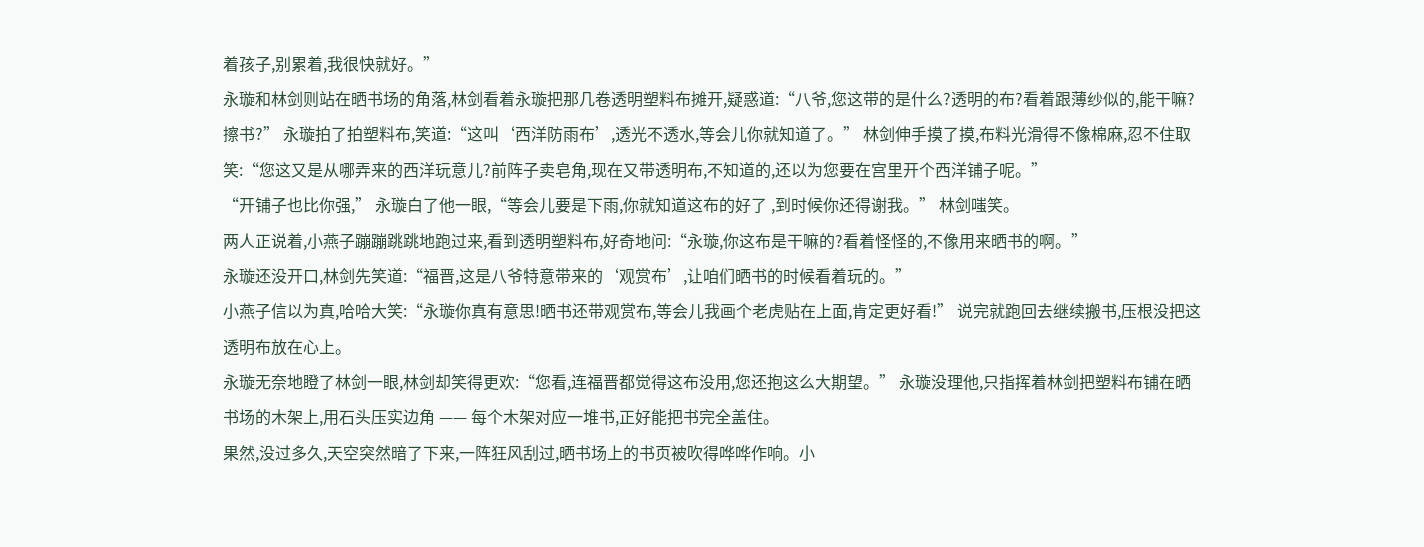着孩子,别累着,我很快就好。”
永璇和林剑则站在晒书场的角落,林剑看着永璇把那几卷透明塑料布摊开,疑惑道:“八爷,您这带的是什么?透明的布?看着跟薄纱似的,能干嘛?擦书?” 永璇拍了拍塑料布,笑道:“这叫‘西洋防雨布’,透光不透水,等会儿你就知道了。” 林剑伸手摸了摸,布料光滑得不像棉麻,忍不住取笑:“您这又是从哪弄来的西洋玩意儿?前阵子卖皂角,现在又带透明布,不知道的,还以为您要在宫里开个西洋铺子呢。”
“开铺子也比你强,” 永璇白了他一眼,“等会儿要是下雨,你就知道这布的好了 ,到时候你还得谢我。” 林剑嗤笑。
两人正说着,小燕子蹦蹦跳跳地跑过来,看到透明塑料布,好奇地问:“永璇,你这布是干嘛的?看着怪怪的,不像用来晒书的啊。”
永璇还没开口,林剑先笑道:“福晋,这是八爷特意带来的‘观赏布’,让咱们晒书的时候看着玩的。”
小燕子信以为真,哈哈大笑:“永璇你真有意思!晒书还带观赏布,等会儿我画个老虎贴在上面,肯定更好看!” 说完就跑回去继续搬书,压根没把这透明布放在心上。
永璇无奈地瞪了林剑一眼,林剑却笑得更欢:“您看,连福晋都觉得这布没用,您还抱这么大期望。” 永璇没理他,只指挥着林剑把塑料布铺在晒书场的木架上,用石头压实边角 —— 每个木架对应一堆书,正好能把书完全盖住。
果然,没过多久,天空突然暗了下来,一阵狂风刮过,晒书场上的书页被吹得哗哗作响。小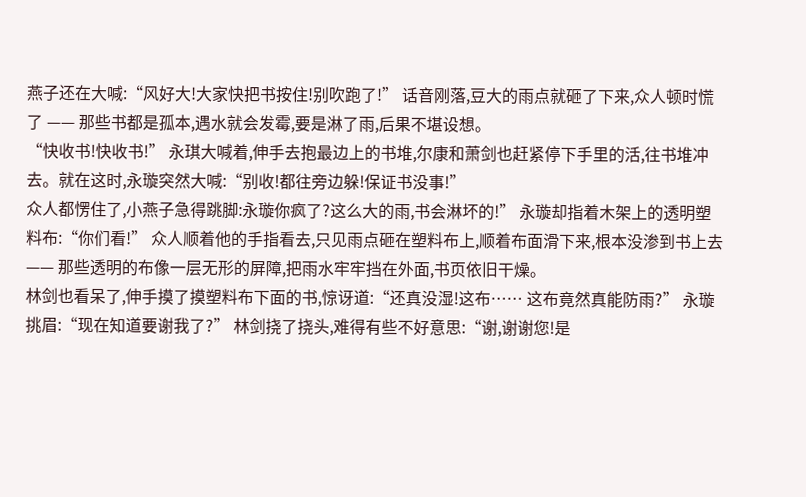燕子还在大喊:“风好大!大家快把书按住!别吹跑了!” 话音刚落,豆大的雨点就砸了下来,众人顿时慌了 —— 那些书都是孤本,遇水就会发霉,要是淋了雨,后果不堪设想。
“快收书!快收书!” 永琪大喊着,伸手去抱最边上的书堆,尔康和萧剑也赶紧停下手里的活,往书堆冲去。就在这时,永璇突然大喊:“别收!都往旁边躲!保证书没事!”
众人都愣住了,小燕子急得跳脚:永璇你疯了?这么大的雨,书会淋坏的!” 永璇却指着木架上的透明塑料布:“你们看!” 众人顺着他的手指看去,只见雨点砸在塑料布上,顺着布面滑下来,根本没渗到书上去 —— 那些透明的布像一层无形的屏障,把雨水牢牢挡在外面,书页依旧干燥。
林剑也看呆了,伸手摸了摸塑料布下面的书,惊讶道:“还真没湿!这布…… 这布竟然真能防雨?” 永璇挑眉:“现在知道要谢我了?” 林剑挠了挠头,难得有些不好意思:“谢,谢谢您!是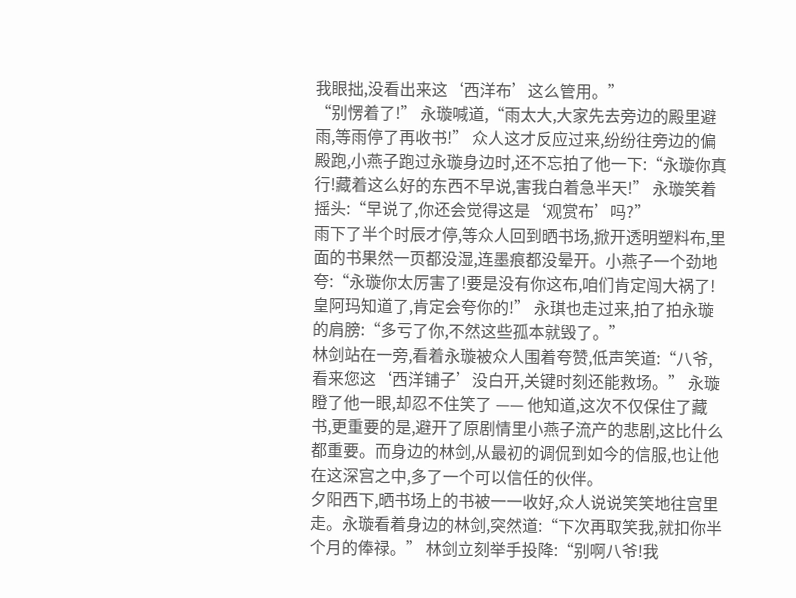我眼拙,没看出来这‘西洋布’这么管用。”
“别愣着了!” 永璇喊道,“雨太大,大家先去旁边的殿里避雨,等雨停了再收书!” 众人这才反应过来,纷纷往旁边的偏殿跑,小燕子跑过永璇身边时,还不忘拍了他一下:“永璇你真行!藏着这么好的东西不早说,害我白着急半天!” 永璇笑着摇头:“早说了,你还会觉得这是‘观赏布’吗?”
雨下了半个时辰才停,等众人回到晒书场,掀开透明塑料布,里面的书果然一页都没湿,连墨痕都没晕开。小燕子一个劲地夸:“永璇你太厉害了!要是没有你这布,咱们肯定闯大祸了!皇阿玛知道了,肯定会夸你的!” 永琪也走过来,拍了拍永璇的肩膀:“多亏了你,不然这些孤本就毁了。”
林剑站在一旁,看着永璇被众人围着夸赞,低声笑道:“八爷,看来您这‘西洋铺子’没白开,关键时刻还能救场。” 永璇瞪了他一眼,却忍不住笑了 —— 他知道,这次不仅保住了藏书,更重要的是,避开了原剧情里小燕子流产的悲剧,这比什么都重要。而身边的林剑,从最初的调侃到如今的信服,也让他在这深宫之中,多了一个可以信任的伙伴。
夕阳西下,晒书场上的书被一一收好,众人说说笑笑地往宫里走。永璇看着身边的林剑,突然道:“下次再取笑我,就扣你半个月的俸禄。” 林剑立刻举手投降:“别啊八爷!我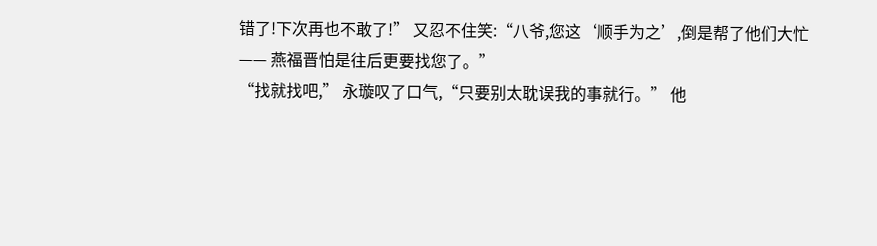错了!下次再也不敢了!” 又忍不住笑:“八爷,您这‘顺手为之’,倒是帮了他们大忙 —— 燕福晋怕是往后更要找您了。”
“找就找吧,” 永璇叹了口气,“只要别太耽误我的事就行。” 他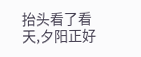抬头看了看天,夕阳正好